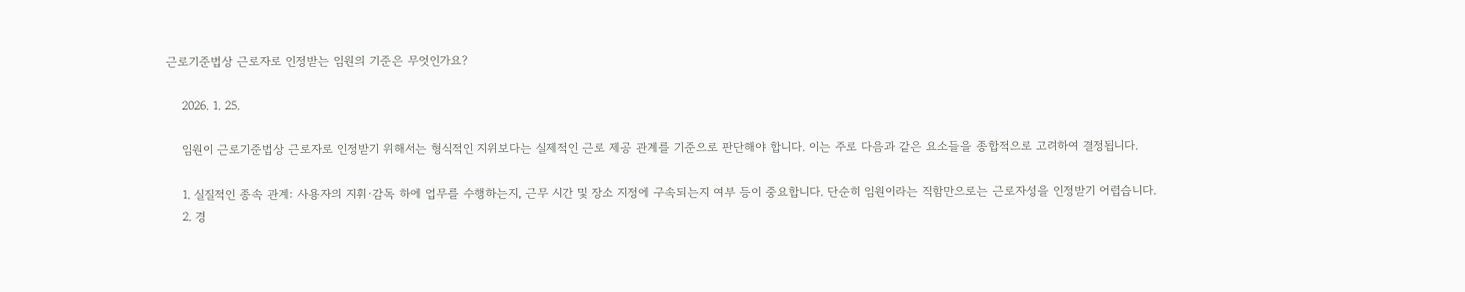근로기준법상 근로자로 인정받는 임원의 기준은 무엇인가요?

    2026. 1. 25.

    임원이 근로기준법상 근로자로 인정받기 위해서는 형식적인 지위보다는 실제적인 근로 제공 관계를 기준으로 판단해야 합니다. 이는 주로 다음과 같은 요소들을 종합적으로 고려하여 결정됩니다.

    1. 실질적인 종속 관계: 사용자의 지휘·감독 하에 업무를 수행하는지, 근무 시간 및 장소 지정에 구속되는지 여부 등이 중요합니다. 단순히 임원이라는 직함만으로는 근로자성을 인정받기 어렵습니다.
    2. 경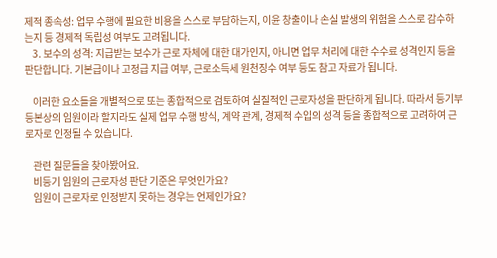제적 종속성: 업무 수행에 필요한 비용을 스스로 부담하는지, 이윤 창출이나 손실 발생의 위험을 스스로 감수하는지 등 경제적 독립성 여부도 고려됩니다.
    3. 보수의 성격: 지급받는 보수가 근로 자체에 대한 대가인지, 아니면 업무 처리에 대한 수수료 성격인지 등을 판단합니다. 기본급이나 고정급 지급 여부, 근로소득세 원천징수 여부 등도 참고 자료가 됩니다.

    이러한 요소들을 개별적으로 또는 종합적으로 검토하여 실질적인 근로자성을 판단하게 됩니다. 따라서 등기부등본상의 임원이라 할지라도 실제 업무 수행 방식, 계약 관계, 경제적 수입의 성격 등을 종합적으로 고려하여 근로자로 인정될 수 있습니다.

    관련 질문들을 찾아봤어요.
    비등기 임원의 근로자성 판단 기준은 무엇인가요?
    임원이 근로자로 인정받지 못하는 경우는 언제인가요?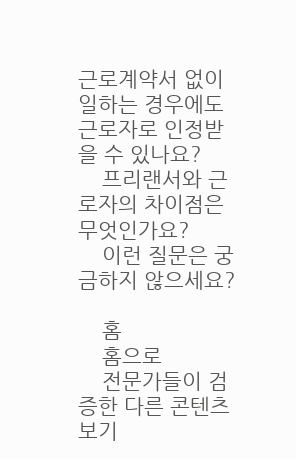근로계약서 없이 일하는 경우에도 근로자로 인정받을 수 있나요?
    프리랜서와 근로자의 차이점은 무엇인가요?
    이런 질문은 궁금하지 않으세요?

    홈
    홈으로
    전문가들이 검증한 다른 콘텐츠 보기